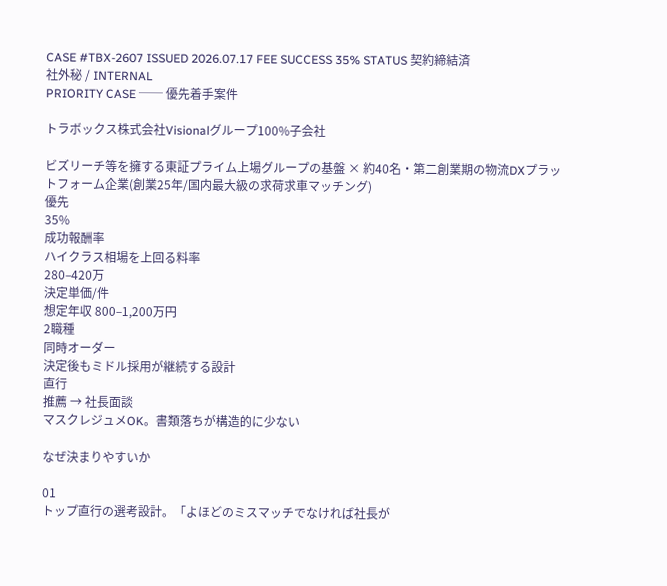CASE #TBX-2607 ISSUED 2026.07.17 FEE SUCCESS 35% STATUS 契約締結済
社外秘 / INTERNAL
PRIORITY CASE ── 優先着手案件

トラボックス株式会社Visionalグループ100%子会社

ビズリーチ等を擁する東証プライム上場グループの基盤 × 約40名・第二創業期の物流DXプラットフォーム企業(創業25年/国内最大級の求荷求車マッチング)
優先
35%
成功報酬率
ハイクラス相場を上回る料率
280–420万
決定単価/件
想定年収 800–1,200万円
2職種
同時オーダー
決定後もミドル採用が継続する設計
直行
推薦 → 社長面談
マスクレジュメOK。書類落ちが構造的に少ない

なぜ決まりやすいか

01
トップ直行の選考設計。「よほどのミスマッチでなければ社長が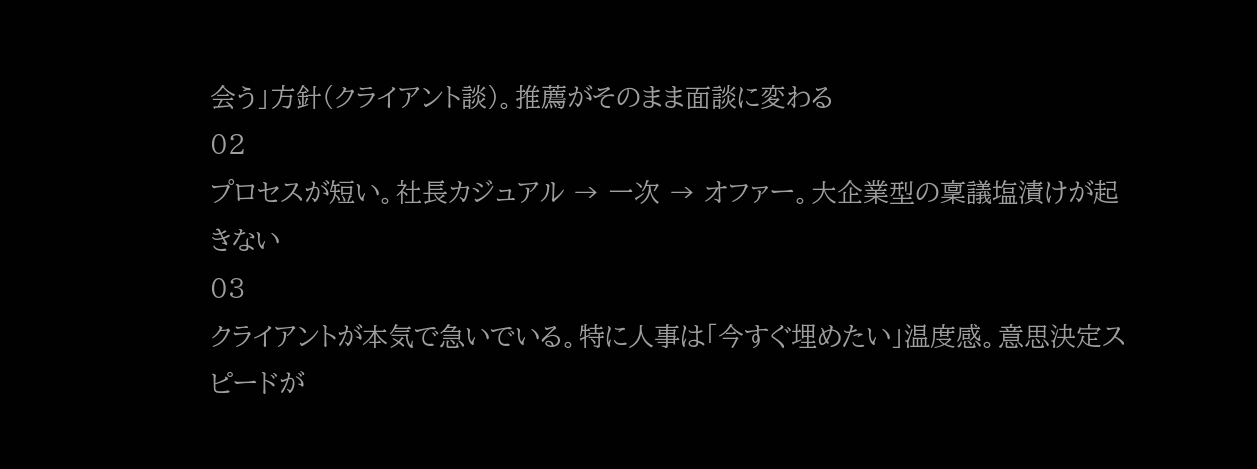会う」方針(クライアント談)。推薦がそのまま面談に変わる
02
プロセスが短い。社長カジュアル → 一次 → オファー。大企業型の稟議塩漬けが起きない
03
クライアントが本気で急いでいる。特に人事は「今すぐ埋めたい」温度感。意思決定スピードが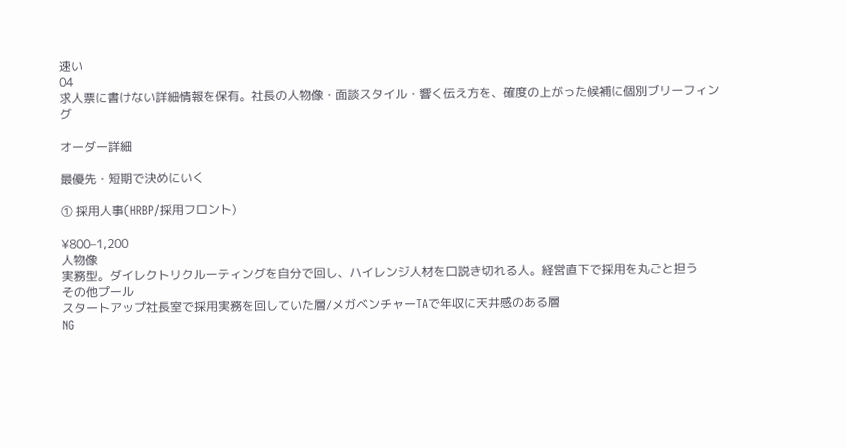速い
04
求人票に書けない詳細情報を保有。社長の人物像・面談スタイル・響く伝え方を、確度の上がった候補に個別ブリーフィング

オーダー詳細

最優先・短期で決めにいく

① 採用人事(HRBP/採用フロント)

¥800–1,200
人物像
実務型。ダイレクトリクルーティングを自分で回し、ハイレンジ人材を口説き切れる人。経営直下で採用を丸ごと担う
その他プール
スタートアップ社長室で採用実務を回していた層/メガベンチャーTAで年収に天井感のある層
NG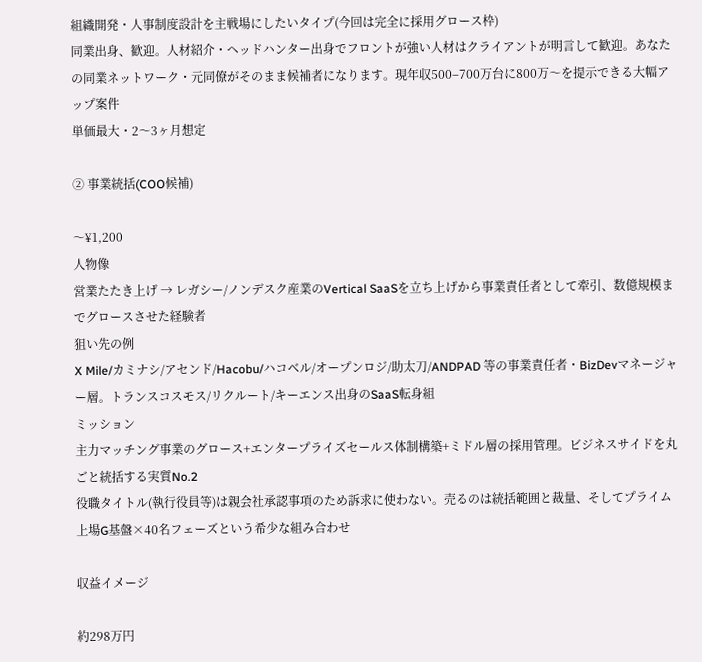組織開発・人事制度設計を主戦場にしたいタイプ(今回は完全に採用グロース枠)
同業出身、歓迎。人材紹介・ヘッドハンター出身でフロントが強い人材はクライアントが明言して歓迎。あなたの同業ネットワーク・元同僚がそのまま候補者になります。現年収500–700万台に800万〜を提示できる大幅アップ案件
単価最大・2〜3ヶ月想定

② 事業統括(COO候補)

〜¥1,200
人物像
営業たたき上げ → レガシー/ノンデスク産業のVertical SaaSを立ち上げから事業責任者として牽引、数億規模までグロースさせた経験者
狙い先の例
X Mile/カミナシ/アセンド/Hacobu/ハコベル/オープンロジ/助太刀/ANDPAD 等の事業責任者・BizDevマネージャー層。トランスコスモス/リクルート/キーエンス出身のSaaS転身組
ミッション
主力マッチング事業のグロース+エンタープライズセールス体制構築+ミドル層の採用管理。ビジネスサイドを丸ごと統括する実質No.2
役職タイトル(執行役員等)は親会社承認事項のため訴求に使わない。売るのは統括範囲と裁量、そしてプライム上場G基盤×40名フェーズという希少な組み合わせ

収益イメージ

約298万円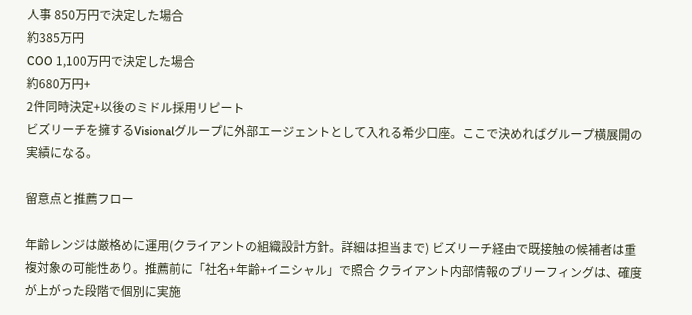人事 850万円で決定した場合
約385万円
COO 1,100万円で決定した場合
約680万円+
2件同時決定+以後のミドル採用リピート
ビズリーチを擁するVisionalグループに外部エージェントとして入れる希少口座。ここで決めればグループ横展開の実績になる。

留意点と推薦フロー

年齢レンジは厳格めに運用(クライアントの組織設計方針。詳細は担当まで) ビズリーチ経由で既接触の候補者は重複対象の可能性あり。推薦前に「社名+年齢+イニシャル」で照合 クライアント内部情報のブリーフィングは、確度が上がった段階で個別に実施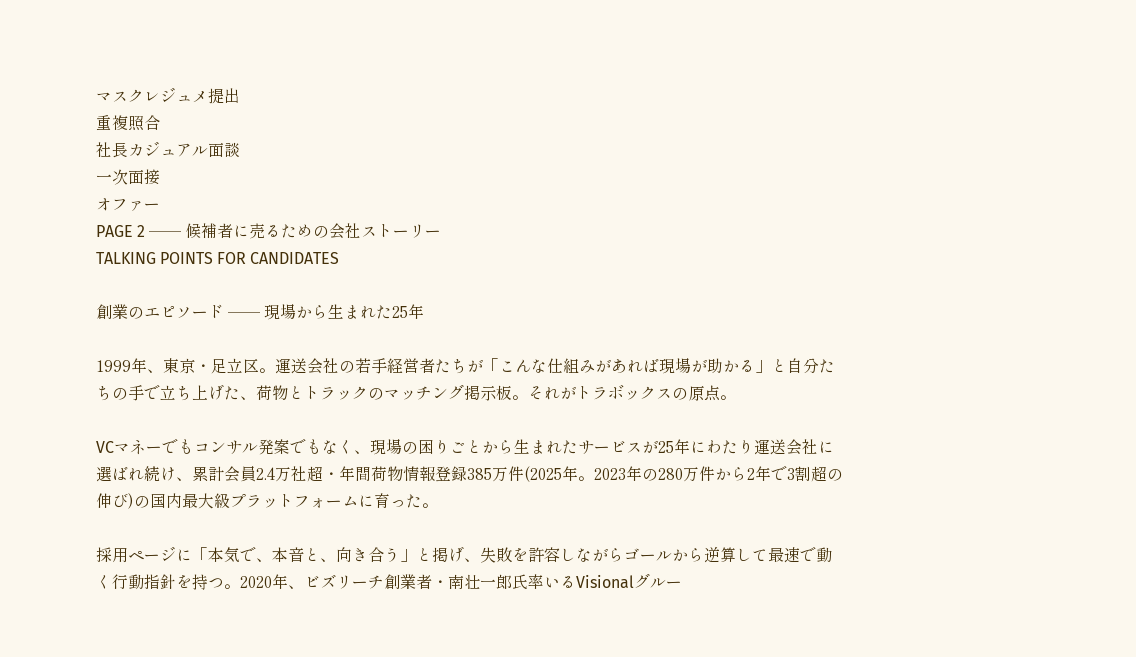マスクレジュメ提出
重複照合
社長カジュアル面談
一次面接
オファー
PAGE 2 ── 候補者に売るための会社ストーリー
TALKING POINTS FOR CANDIDATES

創業のエピソード ── 現場から生まれた25年

1999年、東京・足立区。運送会社の若手経営者たちが「こんな仕組みがあれば現場が助かる」と自分たちの手で立ち上げた、荷物とトラックのマッチング掲示板。それがトラボックスの原点。

VCマネーでもコンサル発案でもなく、現場の困りごとから生まれたサービスが25年にわたり運送会社に選ばれ続け、累計会員2.4万社超・年間荷物情報登録385万件(2025年。2023年の280万件から2年で3割超の伸び)の国内最大級プラットフォームに育った。

採用ページに「本気で、本音と、向き合う」と掲げ、失敗を許容しながらゴールから逆算して最速で動く行動指針を持つ。2020年、ビズリーチ創業者・南壮一郎氏率いるVisionalグルー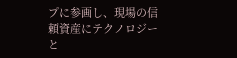プに参画し、現場の信頼資産にテクノロジーと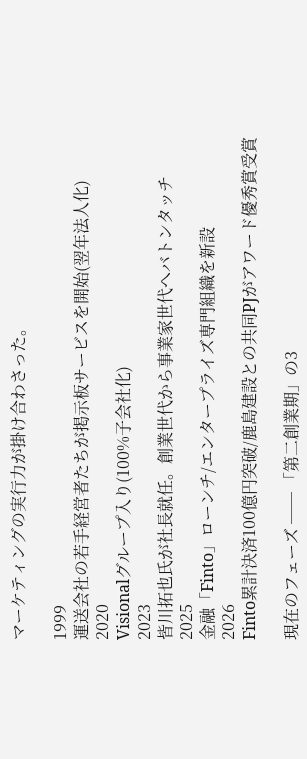マーケティングの実行力が掛け合わさった。

1999
運送会社の若手経営者たちが掲示板サービスを開始(翌年法人化)
2020
Visionalグループ入り(100%子会社化)
2023
皆川拓也氏が社長就任。創業世代から事業家世代へバトンタッチ
2025
金融「Finto」ローンチ/エンタープライズ専門組織を新設
2026
Finto累計決済100億円突破/鹿島建設との共同PJがアワード優秀賞受賞

現在のフェーズ ── 「第二創業期」の3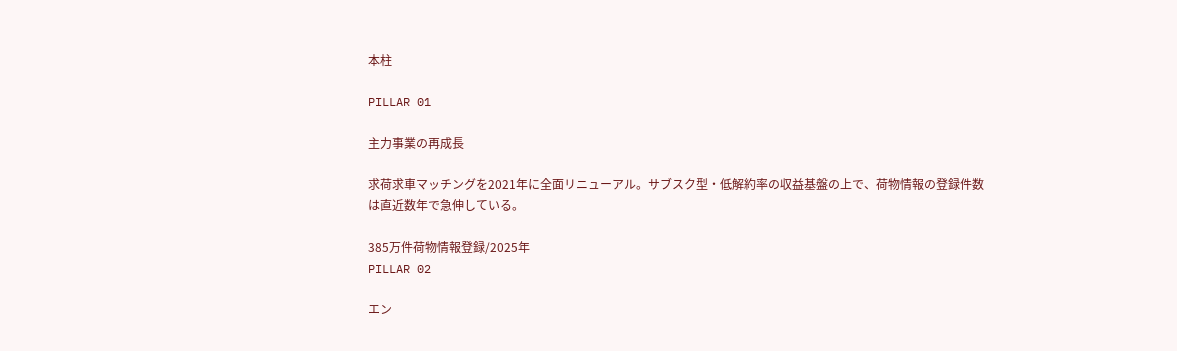本柱

PILLAR 01

主力事業の再成長

求荷求車マッチングを2021年に全面リニューアル。サブスク型・低解約率の収益基盤の上で、荷物情報の登録件数は直近数年で急伸している。

385万件荷物情報登録/2025年
PILLAR 02

エン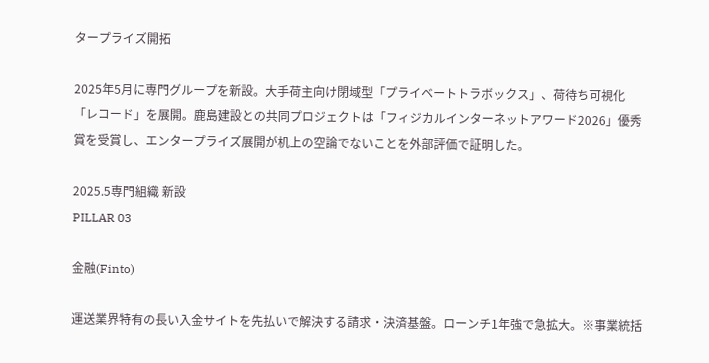タープライズ開拓

2025年5月に専門グループを新設。大手荷主向け閉域型「プライベートトラボックス」、荷待ち可視化「レコード」を展開。鹿島建設との共同プロジェクトは「フィジカルインターネットアワード2026」優秀賞を受賞し、エンタープライズ展開が机上の空論でないことを外部評価で証明した。

2025.5専門組織 新設
PILLAR 03

金融(Finto)

運送業界特有の長い入金サイトを先払いで解決する請求・決済基盤。ローンチ1年強で急拡大。※事業統括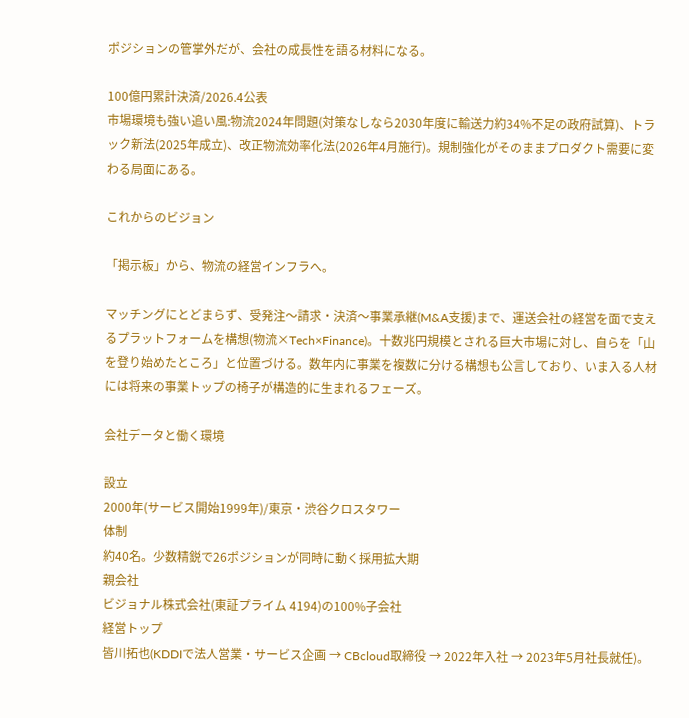ポジションの管掌外だが、会社の成長性を語る材料になる。

100億円累計決済/2026.4公表
市場環境も強い追い風:物流2024年問題(対策なしなら2030年度に輸送力約34%不足の政府試算)、トラック新法(2025年成立)、改正物流効率化法(2026年4月施行)。規制強化がそのままプロダクト需要に変わる局面にある。

これからのビジョン

「掲示板」から、物流の経営インフラへ。

マッチングにとどまらず、受発注〜請求・決済〜事業承継(M&A支援)まで、運送会社の経営を面で支えるプラットフォームを構想(物流×Tech×Finance)。十数兆円規模とされる巨大市場に対し、自らを「山を登り始めたところ」と位置づける。数年内に事業を複数に分ける構想も公言しており、いま入る人材には将来の事業トップの椅子が構造的に生まれるフェーズ。

会社データと働く環境

設立
2000年(サービス開始1999年)/東京・渋谷クロスタワー
体制
約40名。少数精鋭で26ポジションが同時に動く採用拡大期
親会社
ビジョナル株式会社(東証プライム 4194)の100%子会社
経営トップ
皆川拓也(KDDIで法人営業・サービス企画 → CBcloud取締役 → 2022年入社 → 2023年5月社長就任)。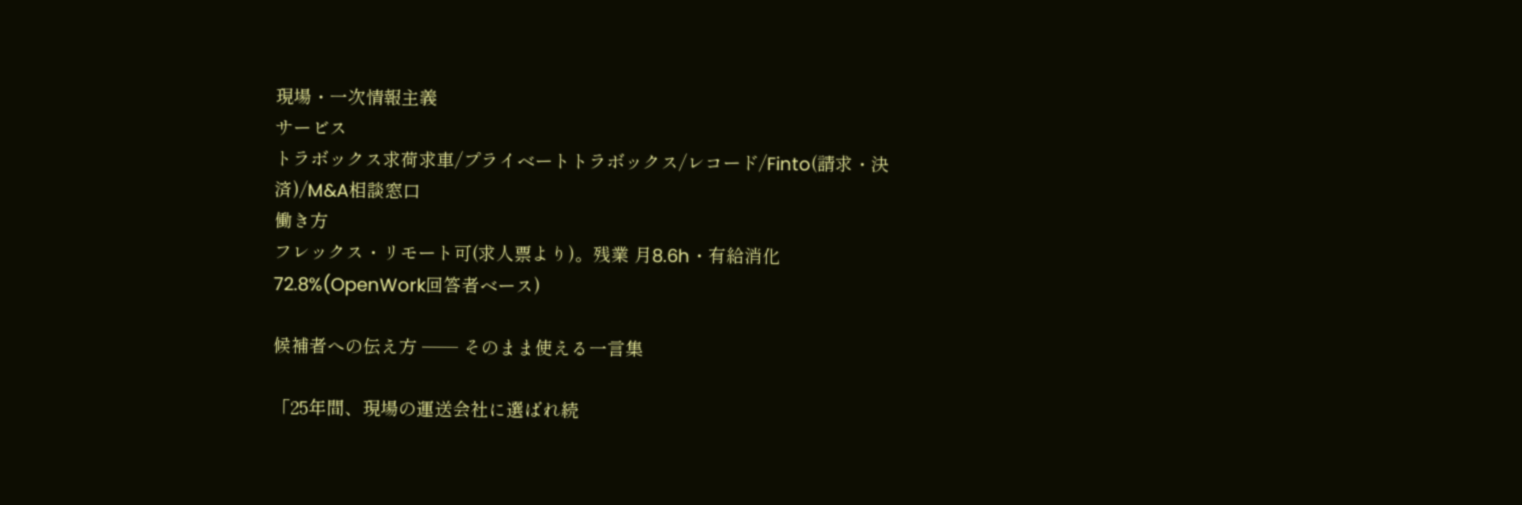現場・一次情報主義
サービス
トラボックス求荷求車/プライベートトラボックス/レコード/Finto(請求・決済)/M&A相談窓口
働き方
フレックス・リモート可(求人票より)。残業 月8.6h・有給消化72.8%(OpenWork回答者ベース)

候補者への伝え方 ── そのまま使える一言集

「25年間、現場の運送会社に選ばれ続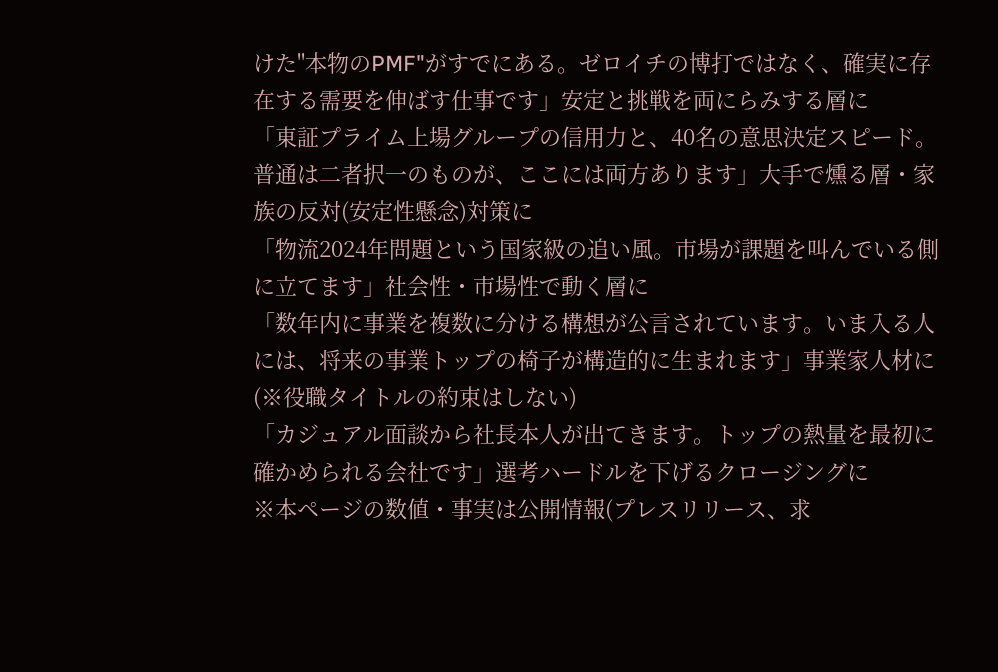けた"本物のPMF"がすでにある。ゼロイチの博打ではなく、確実に存在する需要を伸ばす仕事です」安定と挑戦を両にらみする層に
「東証プライム上場グループの信用力と、40名の意思決定スピード。普通は二者択一のものが、ここには両方あります」大手で燻る層・家族の反対(安定性懸念)対策に
「物流2024年問題という国家級の追い風。市場が課題を叫んでいる側に立てます」社会性・市場性で動く層に
「数年内に事業を複数に分ける構想が公言されています。いま入る人には、将来の事業トップの椅子が構造的に生まれます」事業家人材に(※役職タイトルの約束はしない)
「カジュアル面談から社長本人が出てきます。トップの熱量を最初に確かめられる会社です」選考ハードルを下げるクロージングに
※本ページの数値・事実は公開情報(プレスリリース、求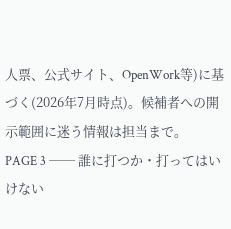人票、公式サイト、OpenWork等)に基づく(2026年7月時点)。候補者への開示範囲に迷う情報は担当まで。
PAGE 3 ── 誰に打つか・打ってはいけない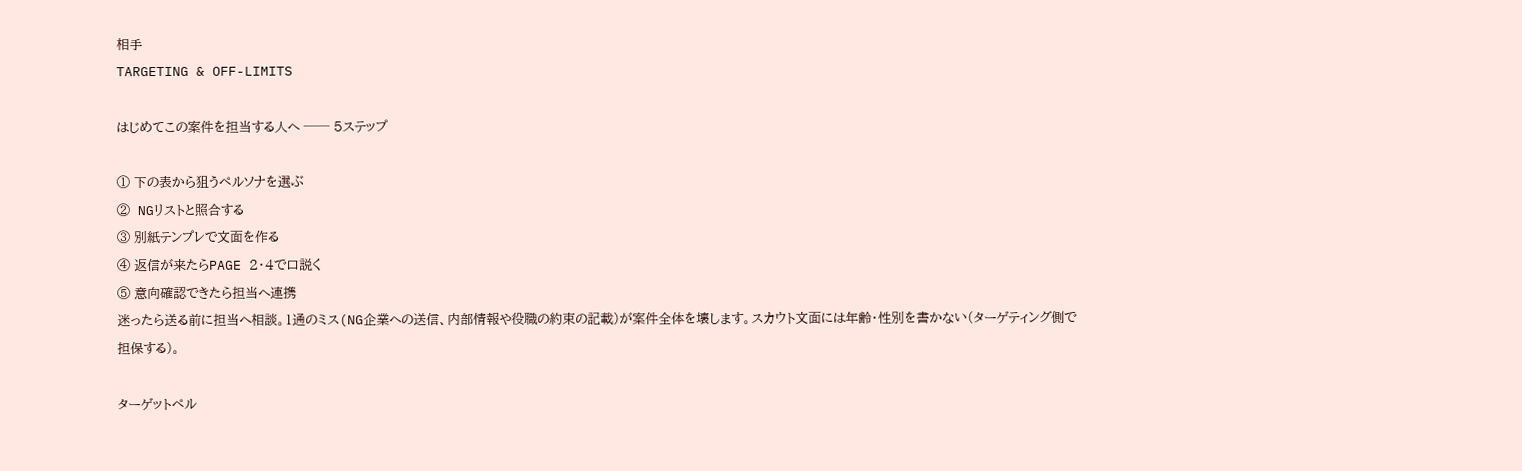相手
TARGETING & OFF-LIMITS

はじめてこの案件を担当する人へ ── 5ステップ

① 下の表から狙うペルソナを選ぶ
② NGリストと照合する
③ 別紙テンプレで文面を作る
④ 返信が来たらPAGE 2・4で口説く
⑤ 意向確認できたら担当へ連携
迷ったら送る前に担当へ相談。1通のミス(NG企業への送信、内部情報や役職の約束の記載)が案件全体を壊します。スカウト文面には年齢・性別を書かない(ターゲティング側で担保する)。

ターゲットペル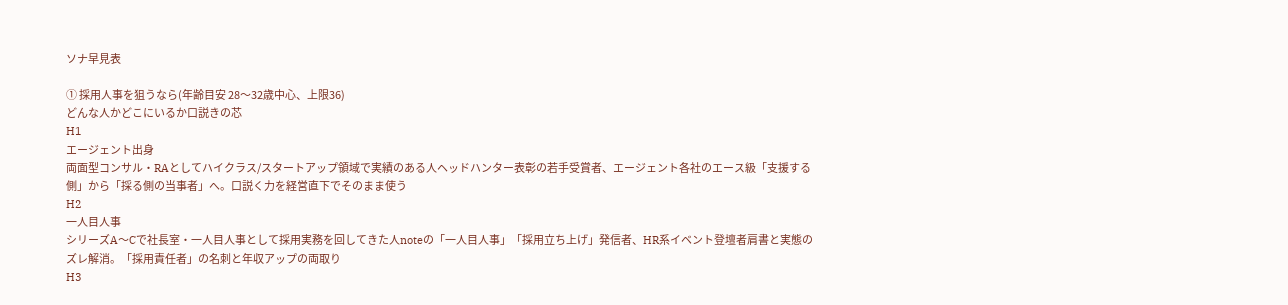ソナ早見表

① 採用人事を狙うなら(年齢目安 28〜32歳中心、上限36)
どんな人かどこにいるか口説きの芯
H1
エージェント出身
両面型コンサル・RAとしてハイクラス/スタートアップ領域で実績のある人ヘッドハンター表彰の若手受賞者、エージェント各社のエース級「支援する側」から「採る側の当事者」へ。口説く力を経営直下でそのまま使う
H2
一人目人事
シリーズA〜Cで社長室・一人目人事として採用実務を回してきた人noteの「一人目人事」「採用立ち上げ」発信者、HR系イベント登壇者肩書と実態のズレ解消。「採用責任者」の名刺と年収アップの両取り
H3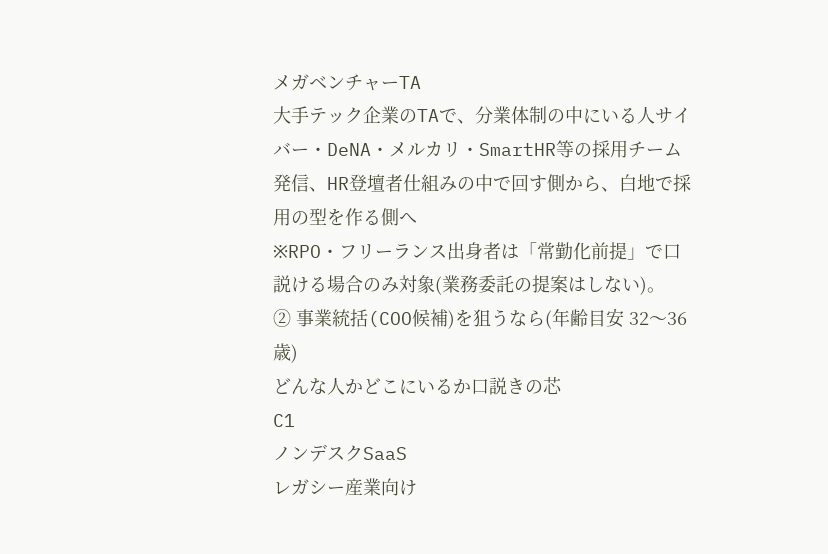メガベンチャーTA
大手テック企業のTAで、分業体制の中にいる人サイバー・DeNA・メルカリ・SmartHR等の採用チーム発信、HR登壇者仕組みの中で回す側から、白地で採用の型を作る側へ
※RPO・フリーランス出身者は「常勤化前提」で口説ける場合のみ対象(業務委託の提案はしない)。
② 事業統括(COO候補)を狙うなら(年齢目安 32〜36歳)
どんな人かどこにいるか口説きの芯
C1
ノンデスクSaaS
レガシー産業向け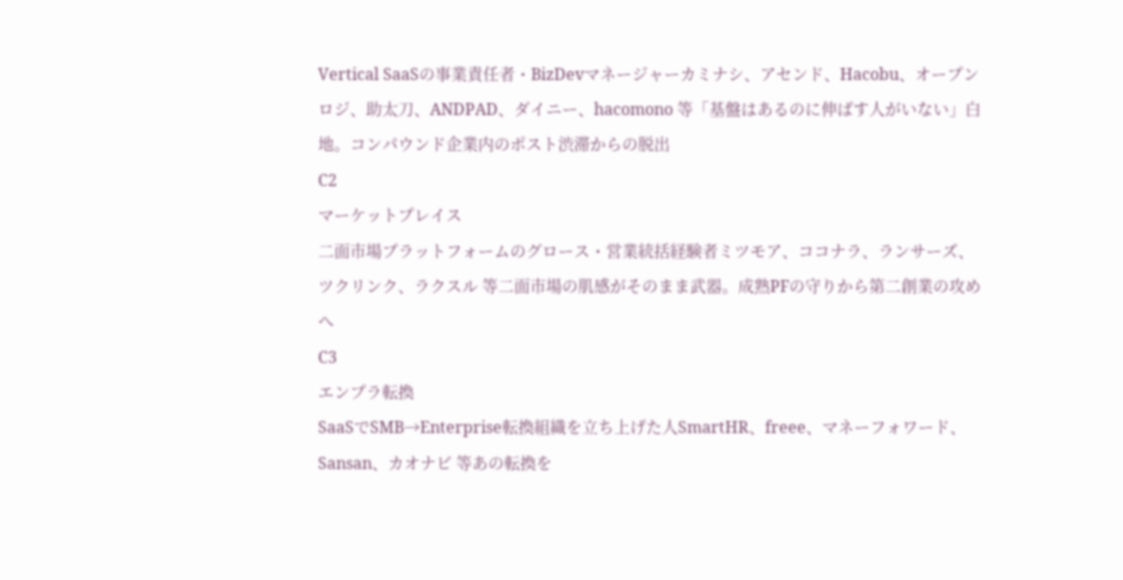Vertical SaaSの事業責任者・BizDevマネージャーカミナシ、アセンド、Hacobu、オープンロジ、助太刀、ANDPAD、ダイニー、hacomono 等「基盤はあるのに伸ばす人がいない」白地。コンパウンド企業内のポスト渋滞からの脱出
C2
マーケットプレイス
二面市場プラットフォームのグロース・営業統括経験者ミツモア、ココナラ、ランサーズ、ツクリンク、ラクスル 等二面市場の肌感がそのまま武器。成熟PFの守りから第二創業の攻めへ
C3
エンプラ転換
SaaSでSMB→Enterprise転換組織を立ち上げた人SmartHR、freee、マネーフォワード、Sansan、カオナビ 等あの転換を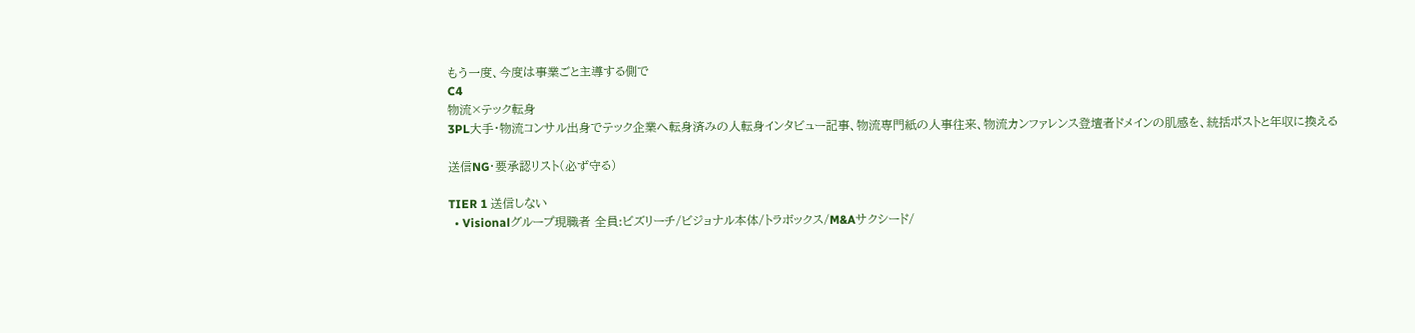もう一度、今度は事業ごと主導する側で
C4
物流×テック転身
3PL大手・物流コンサル出身でテック企業へ転身済みの人転身インタビュー記事、物流専門紙の人事往来、物流カンファレンス登壇者ドメインの肌感を、統括ポストと年収に換える

送信NG・要承認リスト(必ず守る)

TIER 1 送信しない
  • Visionalグループ現職者 全員:ビズリーチ/ビジョナル本体/トラボックス/M&Aサクシード/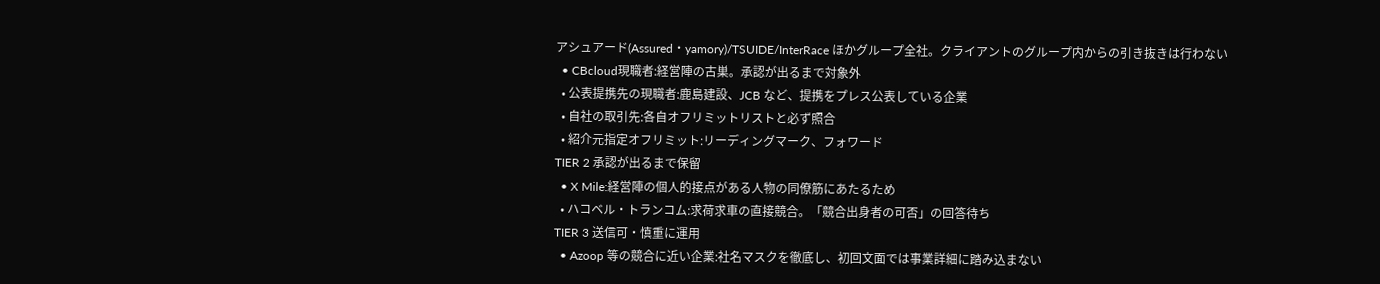アシュアード(Assured・yamory)/TSUIDE/InterRace ほかグループ全社。クライアントのグループ内からの引き抜きは行わない
  • CBcloud現職者:経営陣の古巣。承認が出るまで対象外
  • 公表提携先の現職者:鹿島建設、JCB など、提携をプレス公表している企業
  • 自社の取引先:各自オフリミットリストと必ず照合
  • 紹介元指定オフリミット:リーディングマーク、フォワード
TIER 2 承認が出るまで保留
  • X Mile:経営陣の個人的接点がある人物の同僚筋にあたるため
  • ハコベル・トランコム:求荷求車の直接競合。「競合出身者の可否」の回答待ち
TIER 3 送信可・慎重に運用
  • Azoop 等の競合に近い企業:社名マスクを徹底し、初回文面では事業詳細に踏み込まない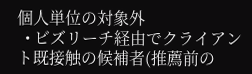個人単位の対象外
  • ビズリーチ経由でクライアント既接触の候補者(推薦前の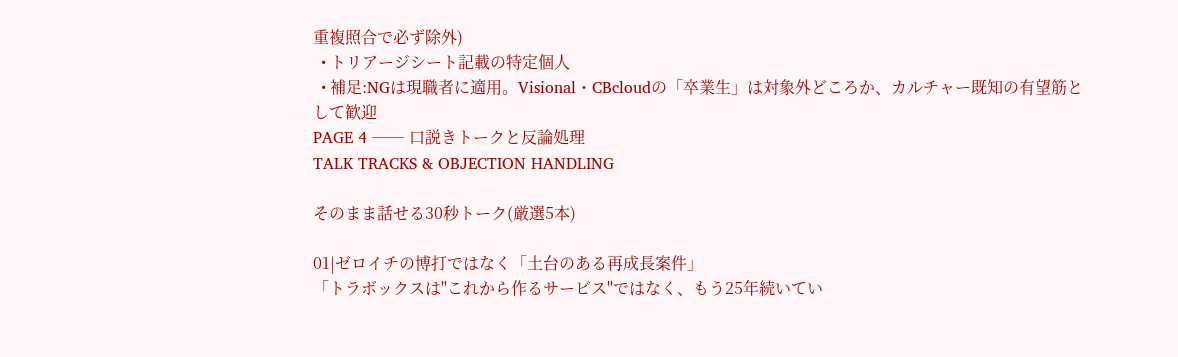重複照合で必ず除外)
  • トリアージシート記載の特定個人
  • 補足:NGは現職者に適用。Visional・CBcloudの「卒業生」は対象外どころか、カルチャー既知の有望筋として歓迎
PAGE 4 ── 口説きトークと反論処理
TALK TRACKS & OBJECTION HANDLING

そのまま話せる30秒トーク(厳選5本)

01|ゼロイチの博打ではなく「土台のある再成長案件」
「トラボックスは"これから作るサービス"ではなく、もう25年続いてい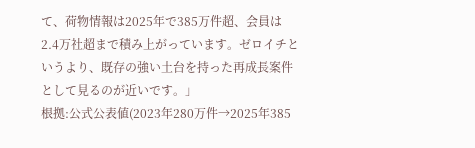て、荷物情報は2025年で385万件超、会員は2.4万社超まで積み上がっています。ゼロイチというより、既存の強い土台を持った再成長案件として見るのが近いです。」
根拠:公式公表値(2023年280万件→2025年385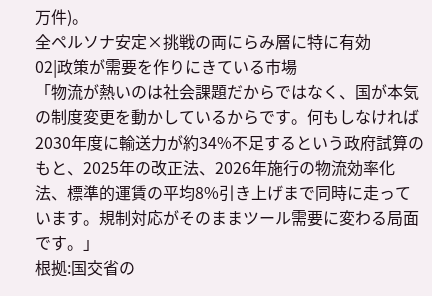万件)。
全ペルソナ安定×挑戦の両にらみ層に特に有効
02|政策が需要を作りにきている市場
「物流が熱いのは社会課題だからではなく、国が本気の制度変更を動かしているからです。何もしなければ2030年度に輸送力が約34%不足するという政府試算のもと、2025年の改正法、2026年施行の物流効率化法、標準的運賃の平均8%引き上げまで同時に走っています。規制対応がそのままツール需要に変わる局面です。」
根拠:国交省の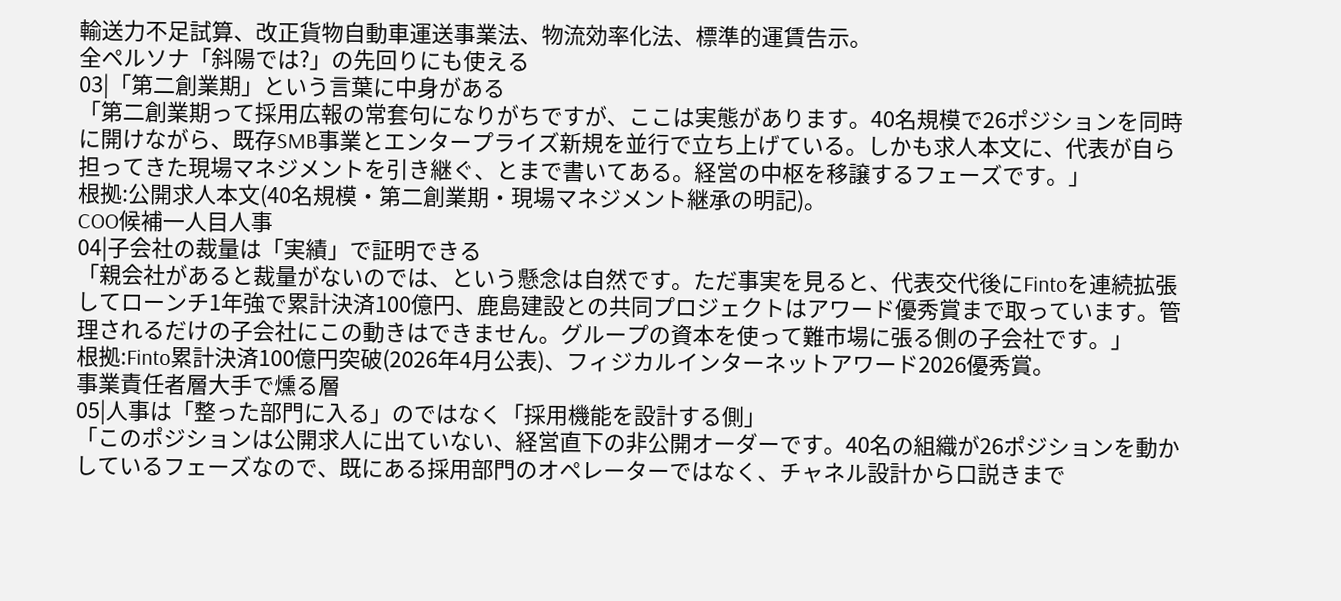輸送力不足試算、改正貨物自動車運送事業法、物流効率化法、標準的運賃告示。
全ペルソナ「斜陽では?」の先回りにも使える
03|「第二創業期」という言葉に中身がある
「第二創業期って採用広報の常套句になりがちですが、ここは実態があります。40名規模で26ポジションを同時に開けながら、既存SMB事業とエンタープライズ新規を並行で立ち上げている。しかも求人本文に、代表が自ら担ってきた現場マネジメントを引き継ぐ、とまで書いてある。経営の中枢を移譲するフェーズです。」
根拠:公開求人本文(40名規模・第二創業期・現場マネジメント継承の明記)。
COO候補一人目人事
04|子会社の裁量は「実績」で証明できる
「親会社があると裁量がないのでは、という懸念は自然です。ただ事実を見ると、代表交代後にFintoを連続拡張してローンチ1年強で累計決済100億円、鹿島建設との共同プロジェクトはアワード優秀賞まで取っています。管理されるだけの子会社にこの動きはできません。グループの資本を使って難市場に張る側の子会社です。」
根拠:Finto累計決済100億円突破(2026年4月公表)、フィジカルインターネットアワード2026優秀賞。
事業責任者層大手で燻る層
05|人事は「整った部門に入る」のではなく「採用機能を設計する側」
「このポジションは公開求人に出ていない、経営直下の非公開オーダーです。40名の組織が26ポジションを動かしているフェーズなので、既にある採用部門のオペレーターではなく、チャネル設計から口説きまで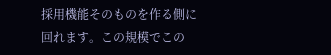採用機能そのものを作る側に回れます。この規模でこの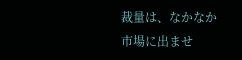裁量は、なかなか市場に出ませ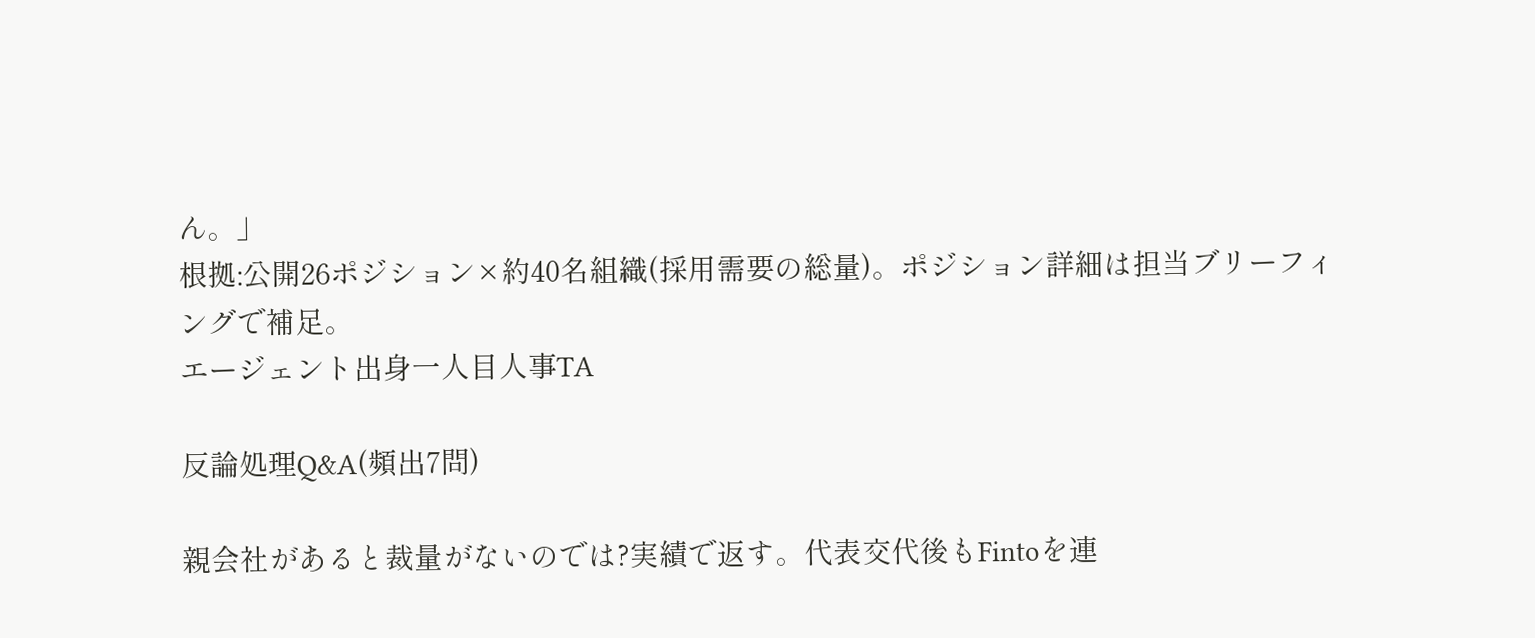ん。」
根拠:公開26ポジション×約40名組織(採用需要の総量)。ポジション詳細は担当ブリーフィングで補足。
エージェント出身一人目人事TA

反論処理Q&A(頻出7問)

親会社があると裁量がないのでは?実績で返す。代表交代後もFintoを連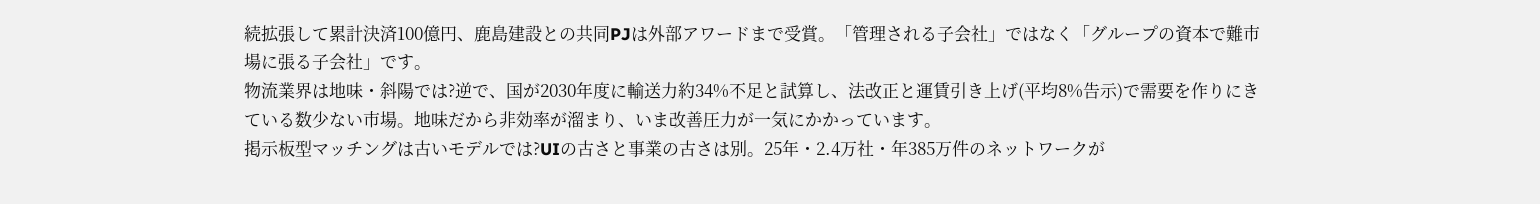続拡張して累計決済100億円、鹿島建設との共同PJは外部アワードまで受賞。「管理される子会社」ではなく「グループの資本で難市場に張る子会社」です。
物流業界は地味・斜陽では?逆で、国が2030年度に輸送力約34%不足と試算し、法改正と運賃引き上げ(平均8%告示)で需要を作りにきている数少ない市場。地味だから非効率が溜まり、いま改善圧力が一気にかかっています。
掲示板型マッチングは古いモデルでは?UIの古さと事業の古さは別。25年・2.4万社・年385万件のネットワークが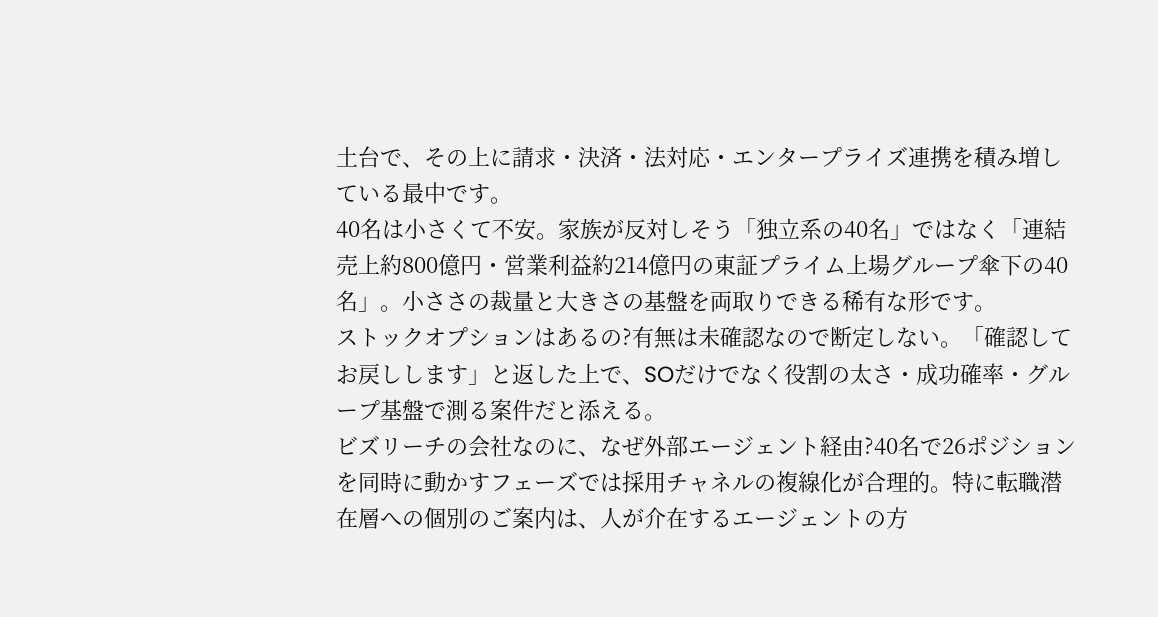土台で、その上に請求・決済・法対応・エンタープライズ連携を積み増している最中です。
40名は小さくて不安。家族が反対しそう「独立系の40名」ではなく「連結売上約800億円・営業利益約214億円の東証プライム上場グループ傘下の40名」。小ささの裁量と大きさの基盤を両取りできる稀有な形です。
ストックオプションはあるの?有無は未確認なので断定しない。「確認してお戻しします」と返した上で、SOだけでなく役割の太さ・成功確率・グループ基盤で測る案件だと添える。
ビズリーチの会社なのに、なぜ外部エージェント経由?40名で26ポジションを同時に動かすフェーズでは採用チャネルの複線化が合理的。特に転職潜在層への個別のご案内は、人が介在するエージェントの方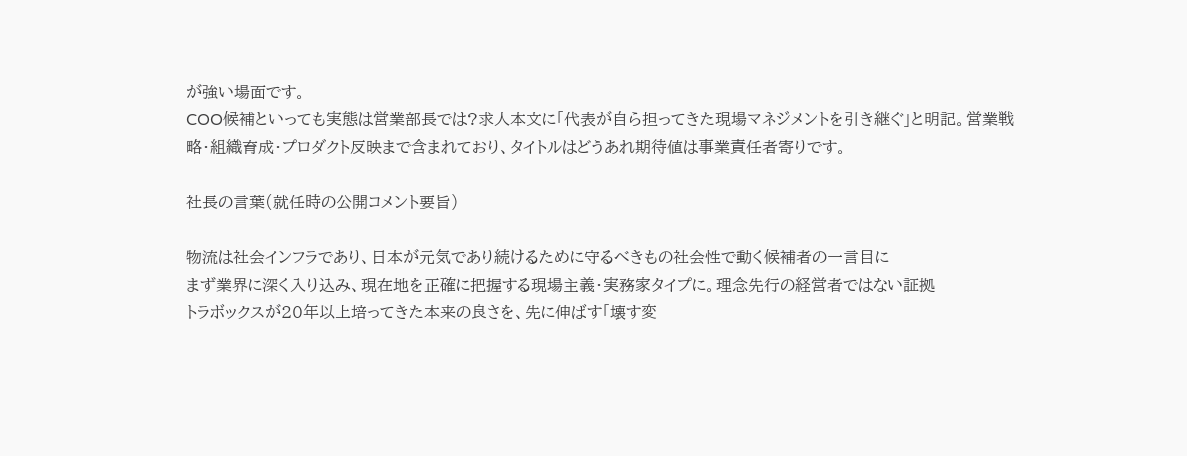が強い場面です。
COO候補といっても実態は営業部長では?求人本文に「代表が自ら担ってきた現場マネジメントを引き継ぐ」と明記。営業戦略・組織育成・プロダクト反映まで含まれており、タイトルはどうあれ期待値は事業責任者寄りです。

社長の言葉(就任時の公開コメント要旨)

物流は社会インフラであり、日本が元気であり続けるために守るべきもの社会性で動く候補者の一言目に
まず業界に深く入り込み、現在地を正確に把握する現場主義・実務家タイプに。理念先行の経営者ではない証拠
トラボックスが20年以上培ってきた本来の良さを、先に伸ばす「壊す変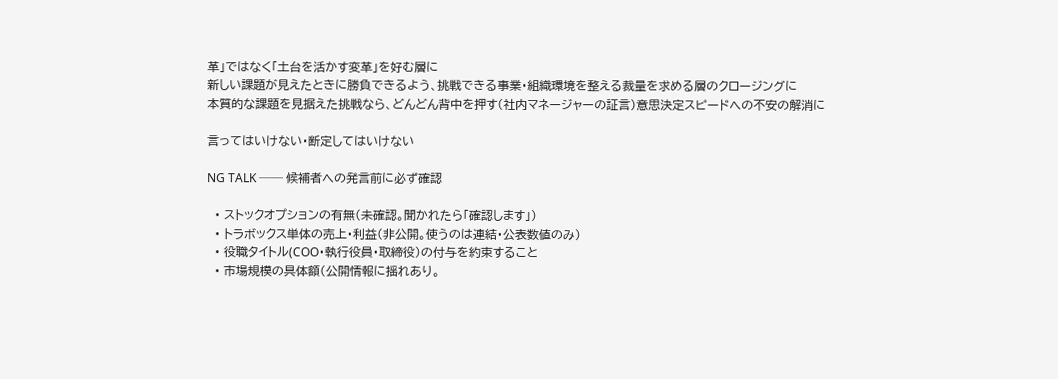革」ではなく「土台を活かす変革」を好む層に
新しい課題が見えたときに勝負できるよう、挑戦できる事業・組織環境を整える裁量を求める層のクロージングに
本質的な課題を見据えた挑戦なら、どんどん背中を押す(社内マネージャーの証言)意思決定スピードへの不安の解消に

言ってはいけない・断定してはいけない

NG TALK ── 候補者への発言前に必ず確認

  • ストックオプションの有無(未確認。聞かれたら「確認します」)
  • トラボックス単体の売上・利益(非公開。使うのは連結・公表数値のみ)
  • 役職タイトル(COO・執行役員・取締役)の付与を約束すること
  • 市場規模の具体額(公開情報に揺れあり。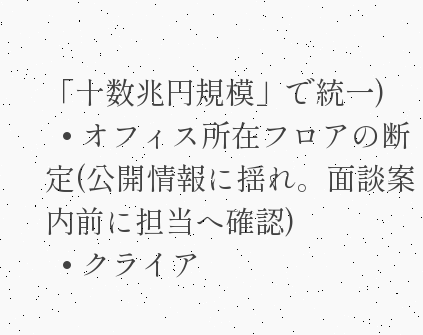「十数兆円規模」で統一)
  • オフィス所在フロアの断定(公開情報に揺れ。面談案内前に担当へ確認)
  • クライア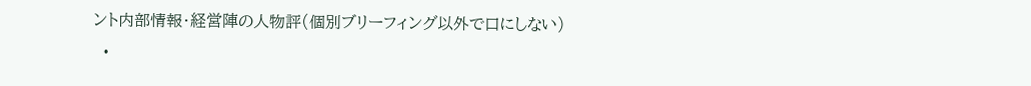ント内部情報・経営陣の人物評(個別ブリーフィング以外で口にしない)
  •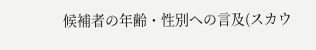候補者の年齢・性別への言及(スカウ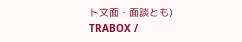ト文面・面談とも)
TRABOX /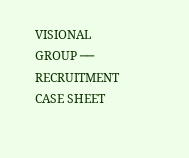VISIONAL GROUP ── RECRUITMENT CASE SHEET